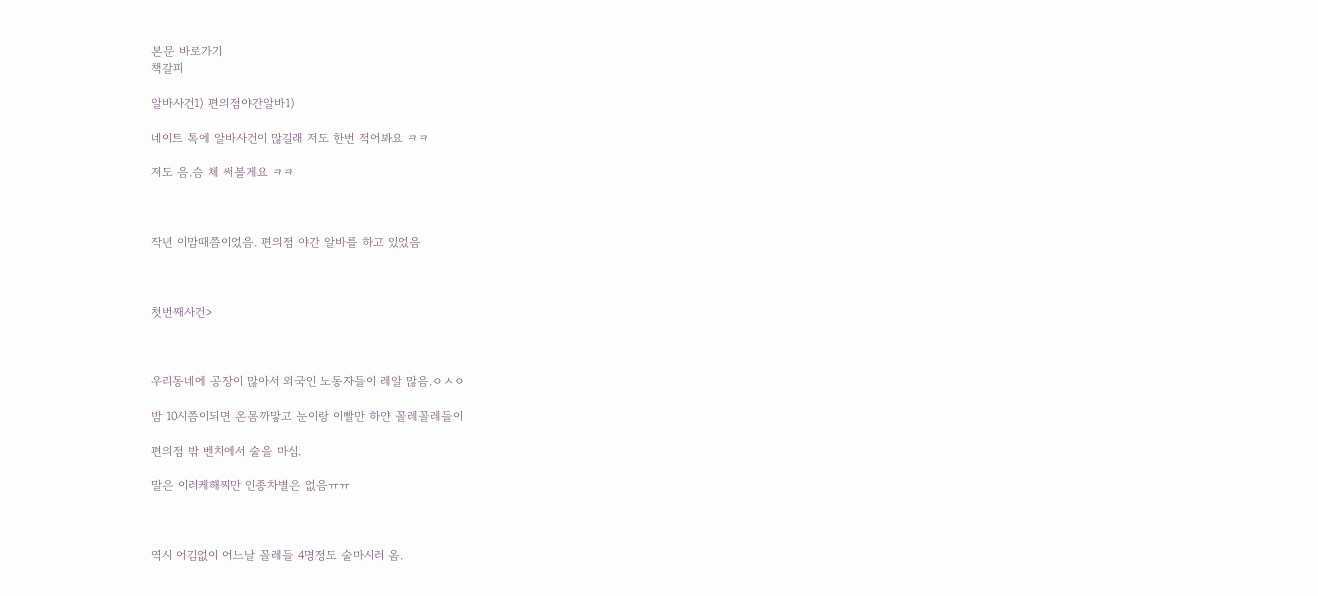본문 바로가기
책갈피

알바사건1) 편의점야간알바1)

네이트 톡에 알바사건이 많길래 저도 한번 적어봐요 ㅋㅋ

저도 음.슴 체 써볼게요 ㅋㅋ



작년 이맘때쯤이었음. 편의점 야간 알바를 하고 있었음



첫번째사건>



우리동네에 공장이 많아서 외국인 노동자들이 레알 많음.ㅇㅅㅇ

밤 10시쯤이되면 온몸까맣고 눈이랑 이빨만 하얀 꼴레꼴레들이

편의점 밖 벤치에서 술을 마심.

말은 이러케해찌만 인종차별은 없음ㅠㅠ



역시 어김없이 어느날 꼴레들 4명정도 술마시러 옴.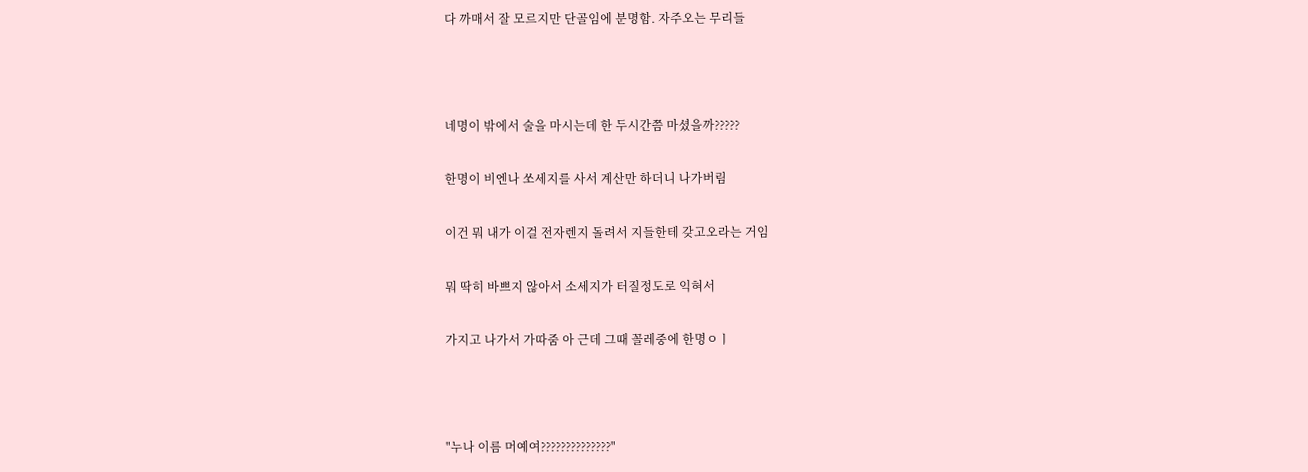다 까매서 잘 모르지만 단골임에 분명함. 자주오는 무리들



네명이 밖에서 술을 마시는데 한 두시간쯤 마셨을까?????

한명이 비엔나 쏘세지를 사서 계산만 하더니 나가버림

이건 뭐 내가 이걸 전자렌지 돌려서 지들한테 갖고오라는 거임

뭐 딱히 바쁘지 않아서 소세지가 터질정도로 익혀서

가지고 나가서 가따줌 아 근데 그때 꼴레중에 한명ㅇㅣ



"누나 이름 머예여??????????????"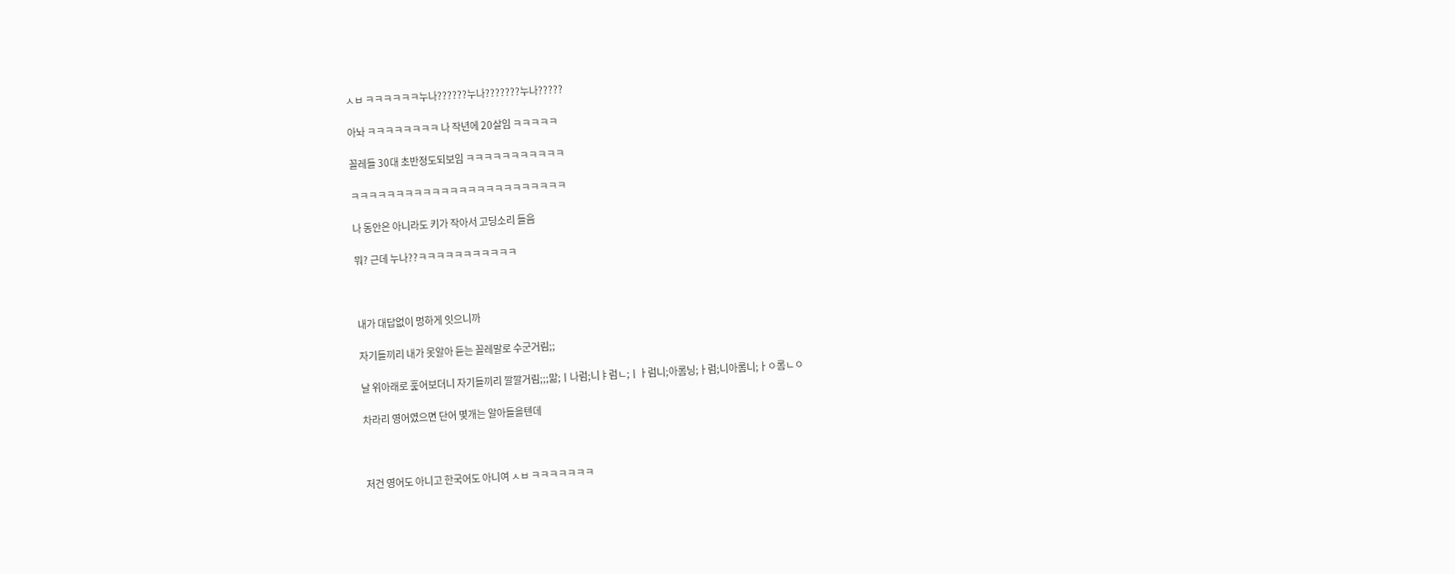ㅅㅂ ㅋㅋㅋㅋㅋㅋ누나??????누나???????누나?????

아놔 ㅋㅋㅋㅋㅋㅋㅋㅋ 나 작년에 20살임 ㅋㅋㅋㅋㅋ

꼴레들 30대 초반정도되보임 ㅋㅋㅋㅋㅋㅋㅋㅋㅋㅋㅋ

ㅋㅋㅋㅋㅋㅋㅋㅋㅋㅋㅋㅋㅋㅋㅋㅋㅋㅋㅋㅋㅋㅋㅋㅋ

나 동안은 아니라도 키가 작아서 고딩소리 들음

뭐? 근데 누나??ㅋㅋㅋㅋㅋㅋㅋㅋㅋㅋㅋ



내가 대답없이 멍하게 잇으니까

자기들끼리 내가 못알아 듣는 꼴레말로 수군거림;;

날 위아래로 훑어보더니 자기들끼리 깔깔거림;;;맒;ㅣ나럼;니ㅑ럼ㄴ;ㅣㅏ럼니;아롬닝;ㅏ럼;니아롬니;ㅏㅇ롬ㄴㅇ

차라리 영어였으면 단어 몇개는 알아들을텐데



저건 영어도 아니고 한국어도 아니여 ㅅㅂ ㅋㅋㅋㅋㅋㅋㅋ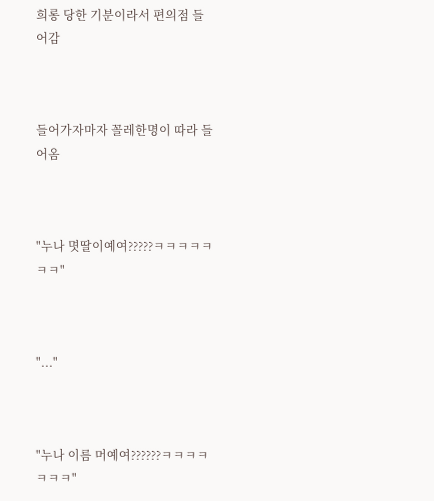희롱 당한 기분이라서 편의점 들어감



들어가자마자 꼴레한명이 따라 들어옴



"누나 몃딸이예여?????ㅋㅋㅋㅋㅋㅋㅋ"



"..."



"누나 이름 머예여??????ㅋㅋㅋㅋㅋㅋㅋ"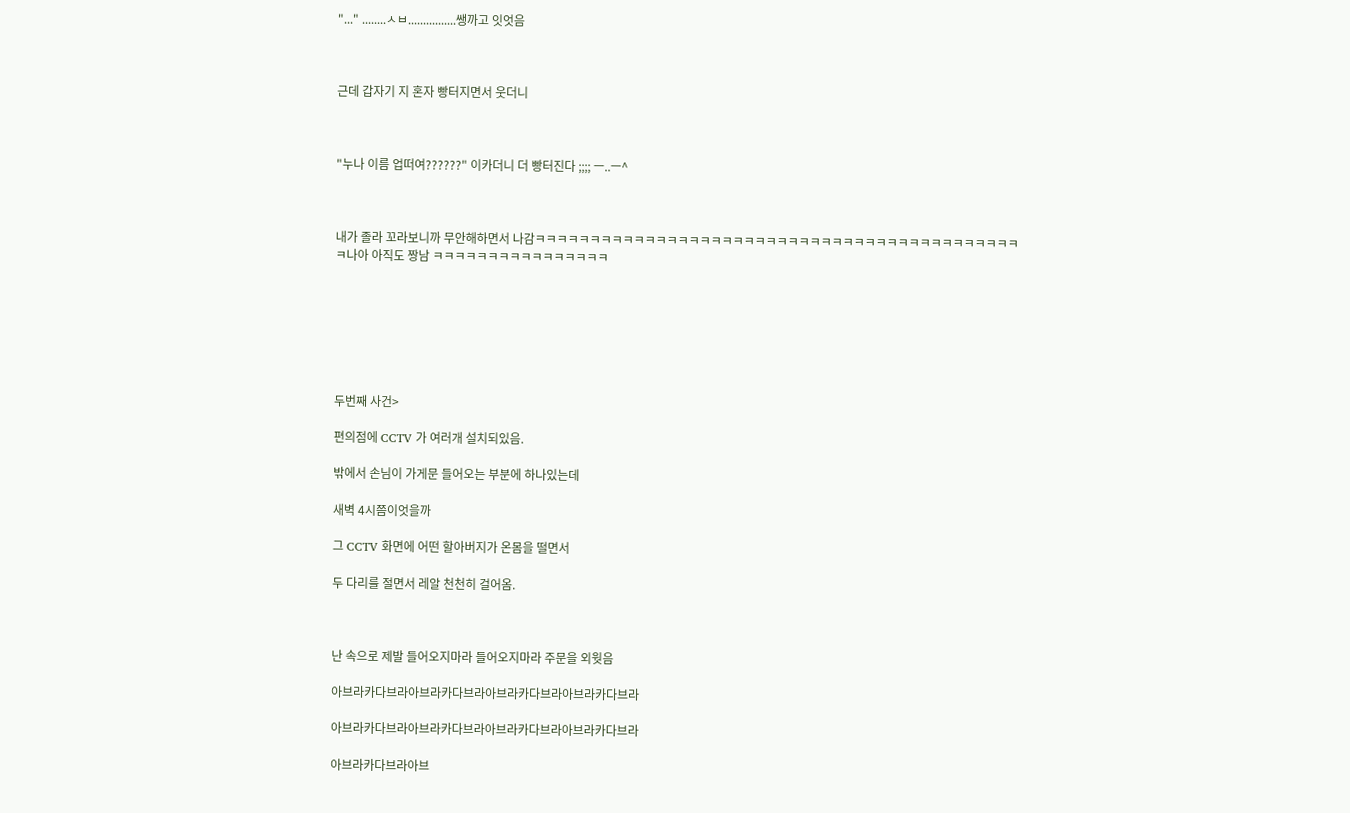"..." ........ㅅㅂ................쌩까고 잇엇음



근데 갑자기 지 혼자 빵터지면서 웃더니



"누나 이름 업떠여??????" 이카더니 더 빵터진다 ;;;; ㅡ..ㅡ^



내가 졸라 꼬라보니까 무안해하면서 나감ㅋㅋㅋㅋㅋㅋㅋㅋㅋㅋㅋㅋㅋㅋㅋㅋㅋㅋㅋㅋㅋㅋㅋㅋㅋㅋㅋㅋㅋㅋㅋㅋㅋㅋㅋㅋㅋㅋㅋㅋㅋㅋㅋㅋㅋ나아 아직도 짱남 ㅋㅋㅋㅋㅋㅋㅋㅋㅋㅋㅋㅋㅋㅋㅋㅋ







두번째 사건>

편의점에 CCTV 가 여러개 설치되있음.

밖에서 손님이 가게문 들어오는 부분에 하나있는데

새벽 4시쯤이엇을까

그 CCTV 화면에 어떤 할아버지가 온몸을 떨면서

두 다리를 절면서 레알 천천히 걸어옴.



난 속으로 제발 들어오지마라 들어오지마라 주문을 외웟음

아브라카다브라아브라카다브라아브라카다브라아브라카다브라

아브라카다브라아브라카다브라아브라카다브라아브라카다브라

아브라카다브라아브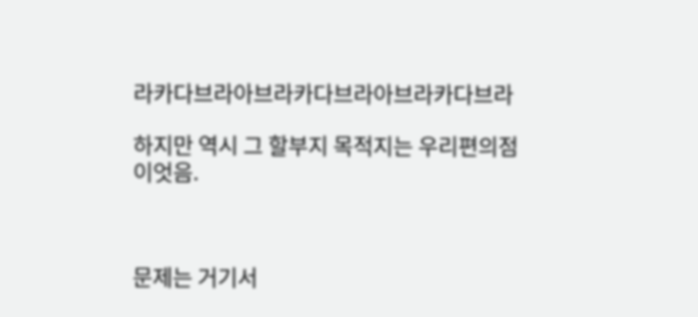라카다브라아브라카다브라아브라카다브라

하지만 역시 그 할부지 목적지는 우리편의점이엇음.



문제는 거기서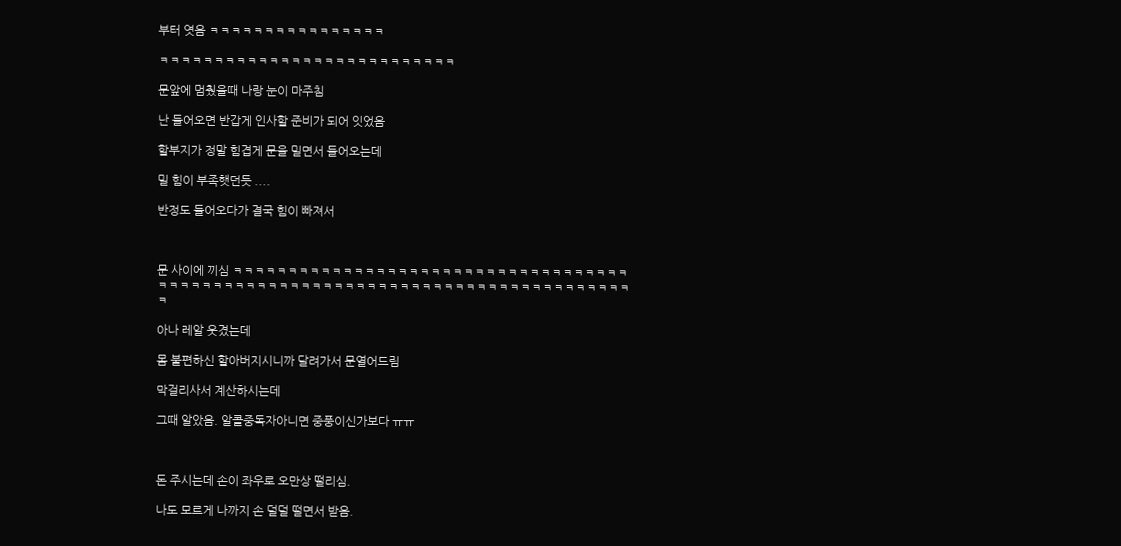부터 엿음 ㅋㅋㅋㅋㅋㅋㅋㅋㅋㅋㅋㅋㅋㅋㅋㅋ

ㅋㅋㅋㅋㅋㅋㅋㅋㅋㅋㅋㅋㅋㅋㅋㅋㅋㅋㅋㅋㅋㅋㅋㅋㅋㅋㅋ

문앞에 멈췄을때 나랑 눈이 마주침

난 들어오면 반갑게 인사할 준비가 되어 잇었음

할부지가 정말 힘겹게 문을 밀면서 들어오는데

밀 힘이 부족햇던듯 ....

반정도 들어오다가 결국 힘이 빠져서



문 사이에 끼심 ㅋㅋㅋㅋㅋㅋㅋㅋㅋㅋㅋㅋㅋㅋㅋㅋㅋㅋㅋㅋㅋㅋㅋㅋㅋㅋㅋㅋㅋㅋㅋㅋㅋㅋㅋㅋㅋㅋㅋㅋㅋㅋㅋㅋㅋㅋㅋㅋㅋㅋㅋㅋㅋㅋㅋㅋㅋㅋㅋㅋㅋㅋㅋㅋㅋㅋㅋㅋㅋㅋㅋㅋㅋㅋㅋㅋㅋㅋㅋㅋ

아나 레알 웃겼는데

몸 불편하신 할아버지시니까 달려가서 문열어드림

막걸리사서 계산하시는데

그때 알았음. 알콜중독자아니면 중풍이신가보다 ㅠㅠ



돈 주시는데 손이 좌우로 오만상 떨리심.

나도 모르게 나까지 손 덜덜 떨면서 받음.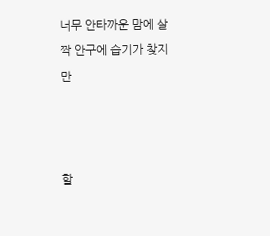너무 안타까운 맘에 살짝 안구에 습기가 찾지만



할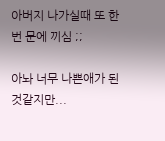아버지 나가실때 또 한번 문에 끼심 ;;

아놔 너무 나쁜애가 된것같지만...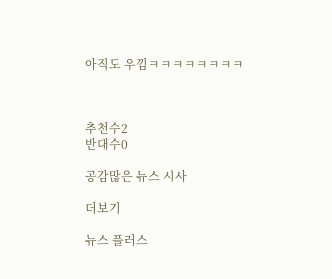아직도 우낌ㅋㅋㅋㅋㅋㅋㅋㅋ



추천수2
반대수0

공감많은 뉴스 시사

더보기

뉴스 플러스